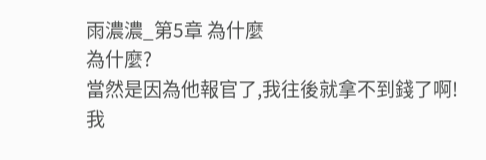雨濃濃_第5章 為什麼
為什麼?
當然是因為他報官了,我往後就拿不到錢了啊!
我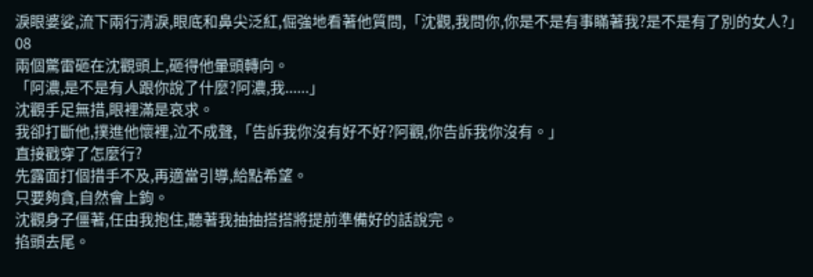淚眼婆娑,流下兩行清淚,眼底和鼻尖泛紅,倔強地看著他質問,「沈觀,我問你,你是不是有事瞞著我?是不是有了別的女人?」
08
兩個驚雷砸在沈觀頭上,砸得他暈頭轉向。
「阿濃,是不是有人跟你說了什麼?阿濃,我......」
沈觀手足無措,眼裡滿是哀求。
我卻打斷他,撲進他懷裡,泣不成聲,「告訴我你沒有好不好?阿觀,你告訴我你沒有。」
直接戳穿了怎麼行?
先露面打個措手不及,再適當引導,給點希望。
只要夠貪,自然會上鉤。
沈觀身子僵著,任由我抱住,聽著我抽抽搭搭將提前準備好的話說完。
掐頭去尾。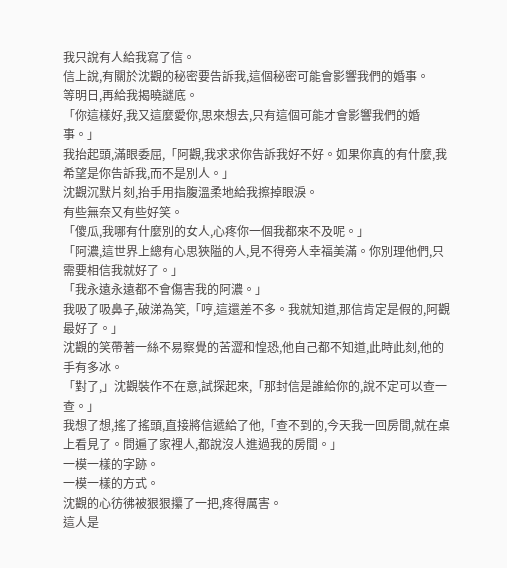我只說有人給我寫了信。
信上說,有關於沈觀的秘密要告訴我,這個秘密可能會影響我們的婚事。
等明日,再給我揭曉謎底。
「你這樣好,我又這麼愛你,思來想去,只有這個可能才會影響我們的婚事。」
我抬起頭,滿眼委屈,「阿觀,我求求你告訴我好不好。如果你真的有什麼,我希望是你告訴我,而不是別人。」
沈觀沉默片刻,抬手用指腹溫柔地給我擦掉眼淚。
有些無奈又有些好笑。
「傻瓜,我哪有什麼別的女人,心疼你一個我都來不及呢。」
「阿濃,這世界上總有心思狹隘的人,見不得旁人幸福美滿。你別理他們,只需要相信我就好了。」
「我永遠永遠都不會傷害我的阿濃。」
我吸了吸鼻子,破涕為笑,「哼,這還差不多。我就知道,那信肯定是假的,阿觀最好了。」
沈觀的笑帶著一絲不易察覺的苦澀和惶恐,他自己都不知道,此時此刻,他的手有多冰。
「對了,」沈觀裝作不在意,試探起來,「那封信是誰給你的,說不定可以查一查。」
我想了想,搖了搖頭,直接將信遞給了他,「查不到的,今天我一回房間,就在桌上看見了。問遍了家裡人,都說沒人進過我的房間。」
一模一樣的字跡。
一模一樣的方式。
沈觀的心彷彿被狠狠攥了一把,疼得厲害。
這人是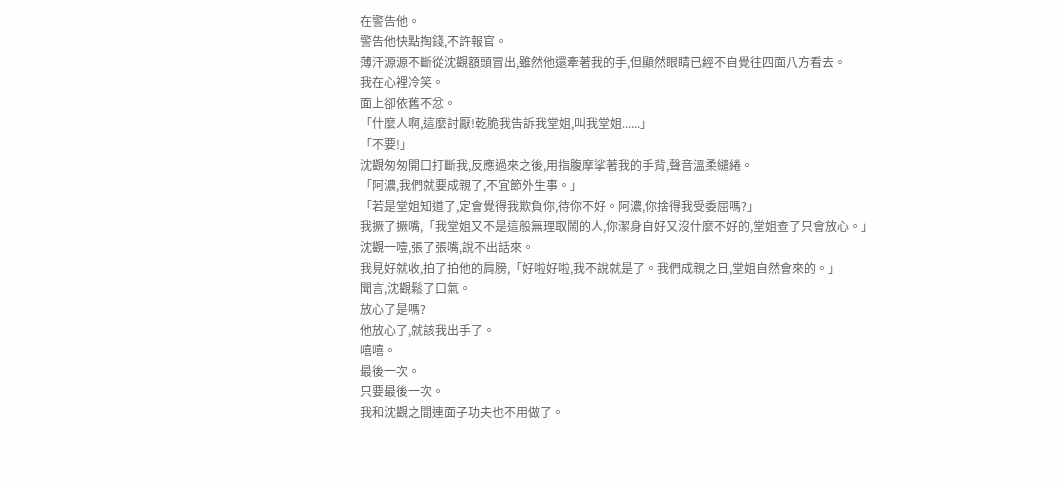在警告他。
警告他快點掏錢,不許報官。
薄汗源源不斷從沈觀額頭冒出,雖然他還牽著我的手,但顯然眼睛已經不自覺往四面八方看去。
我在心裡冷笑。
面上卻依舊不忿。
「什麼人啊,這麼討厭!乾脆我告訴我堂姐,叫我堂姐......」
「不要!」
沈觀匆匆開口打斷我,反應過來之後,用指腹摩挲著我的手背,聲音溫柔繾綣。
「阿濃,我們就要成親了,不宜節外生事。」
「若是堂姐知道了,定會覺得我欺負你,待你不好。阿濃,你捨得我受委屈嗎?」
我撅了撅嘴,「我堂姐又不是這般無理取鬧的人,你潔身自好又沒什麼不好的,堂姐查了只會放心。」
沈觀一噎,張了張嘴,說不出話來。
我見好就收,拍了拍他的肩膀,「好啦好啦,我不說就是了。我們成親之日,堂姐自然會來的。」
聞言,沈觀鬆了口氣。
放心了是嗎?
他放心了,就該我出手了。
嘻嘻。
最後一次。
只要最後一次。
我和沈觀之間連面子功夫也不用做了。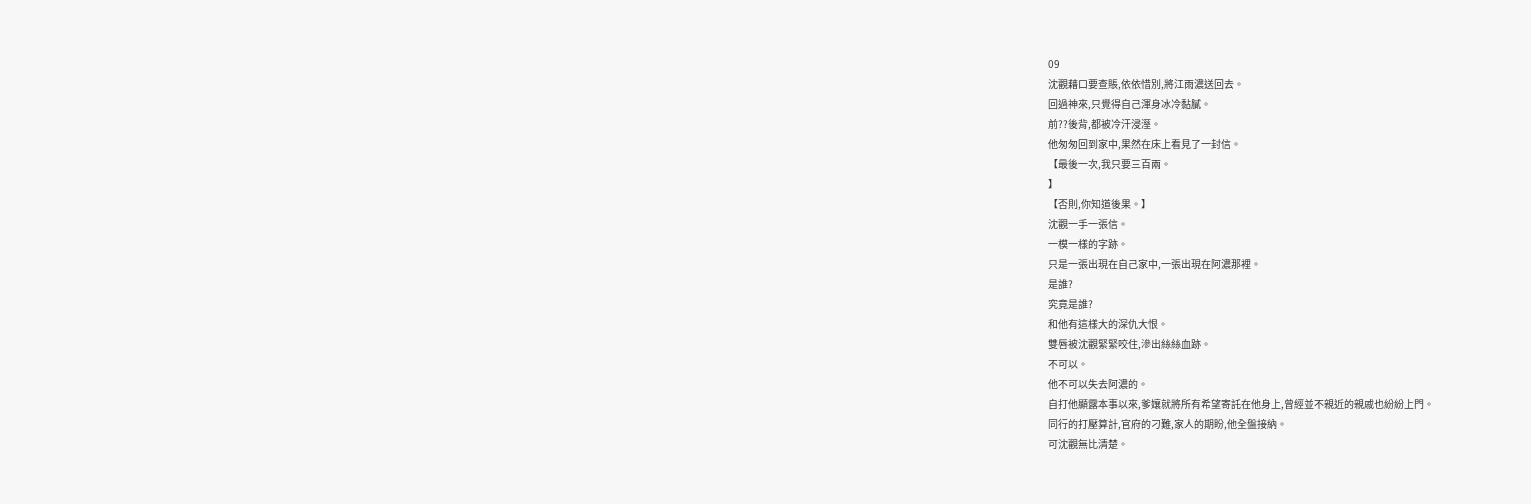09
沈觀藉口要查賬,依依惜別,將江雨濃送回去。
回過神來,只覺得自己渾身冰冷黏膩。
前??後背,都被冷汗浸溼。
他匆匆回到家中,果然在床上看見了一封信。
【最後一次,我只要三百兩。
】
【否則,你知道後果。】
沈觀一手一張信。
一模一樣的字跡。
只是一張出現在自己家中,一張出現在阿濃那裡。
是誰?
究竟是誰?
和他有這樣大的深仇大恨。
雙唇被沈觀緊緊咬住,滲出絲絲血跡。
不可以。
他不可以失去阿濃的。
自打他顯露本事以來,爹孃就將所有希望寄託在他身上,曾經並不親近的親戚也紛紛上門。
同行的打壓算計,官府的刁難,家人的期盼,他全盤接納。
可沈觀無比清楚。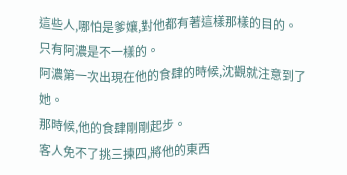這些人,哪怕是爹孃,對他都有著這樣那樣的目的。
只有阿濃是不一樣的。
阿濃第一次出現在他的食肆的時候,沈觀就注意到了她。
那時候,他的食肆剛剛起步。
客人免不了挑三揀四,將他的東西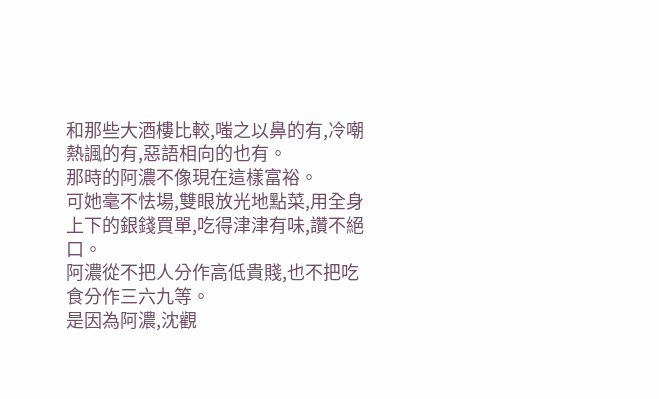和那些大酒樓比較,嗤之以鼻的有,冷嘲熱諷的有,惡語相向的也有。
那時的阿濃不像現在這樣富裕。
可她毫不怯場,雙眼放光地點菜,用全身上下的銀錢買單,吃得津津有味,讚不絕口。
阿濃從不把人分作高低貴賤,也不把吃食分作三六九等。
是因為阿濃,沈觀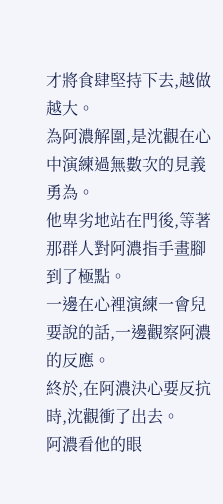才將食肆堅持下去,越做越大。
為阿濃解圍,是沈觀在心中演練過無數次的見義勇為。
他卑劣地站在門後,等著那群人對阿濃指手畫腳到了極點。
一邊在心裡演練一會兒要說的話,一邊觀察阿濃的反應。
終於,在阿濃決心要反抗時,沈觀衝了出去。
阿濃看他的眼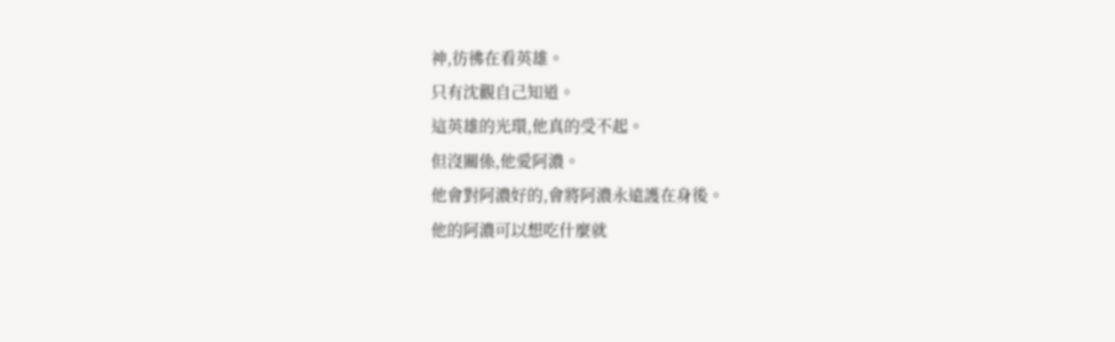神,彷彿在看英雄。
只有沈觀自己知道。
這英雄的光環,他真的受不起。
但沒關係,他愛阿濃。
他會對阿濃好的,會將阿濃永遠護在身後。
他的阿濃可以想吃什麼就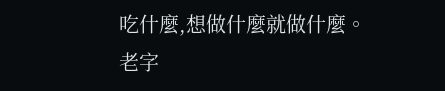吃什麼,想做什麼就做什麼。
老字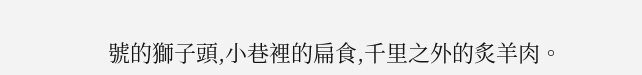號的獅子頭,小巷裡的扁食,千里之外的炙羊肉。